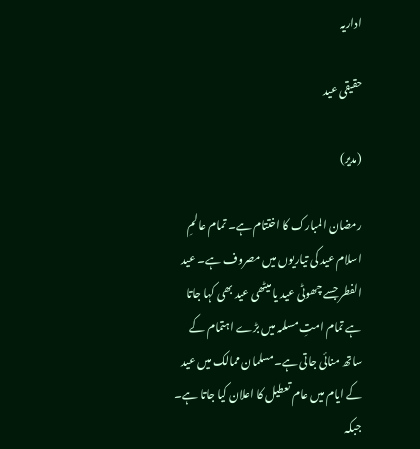اداریہ

حقیقی عید

(مدیر)

رمضان المبارک کا اختتام ہے۔ تمام عالمِ اسلام عید کی تیاریوں میں مصروف ہے۔ عید الفطر جسے چھوٹی عید یا میٹھی عید بھی کہا جاتا ہے تمام امتِ مسلمہ میں بڑے اہتمام کے ساتھ منائی جاتی ہے۔مسلمان ممالک میں عید کے ایام میں عام تعطیل کا اعلان کیا جاتا ہے۔ جبکہ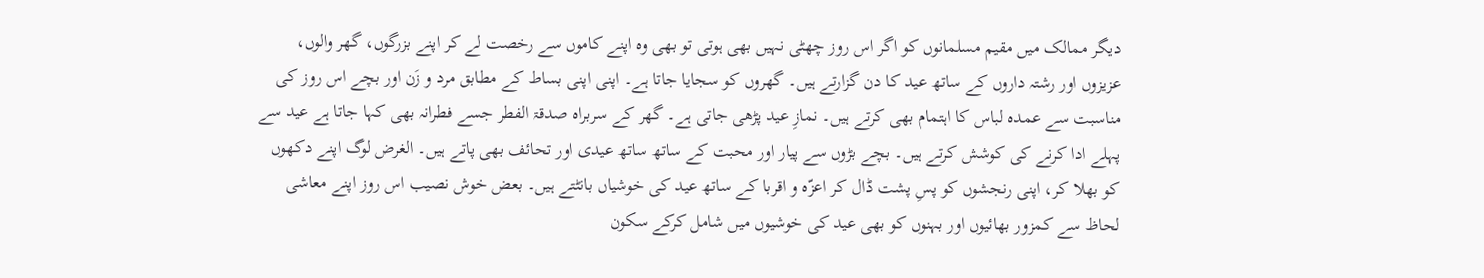دیگر ممالک میں مقیم مسلمانوں کو اگر اس روز چھٹی نہیں بھی ہوتی تو بھی وہ اپنے کاموں سے رخصت لے کر اپنے بزرگوں، گھر والوں، عزیزوں اور رشتہ داروں کے ساتھ عید کا دن گزارتے ہیں۔ گھروں کو سجایا جاتا ہے۔ اپنی اپنی بساط کے مطابق مرد و زَن اور بچے اس روز کی مناسبت سے عمدہ لباس کا اہتمام بھی کرتے ہیں۔ نمازِ عید پڑھی جاتی ہے۔ گھر کے سربراہ صدقۃ الفطر جسے فطرانہ بھی کہا جاتا ہے عید سے پہلے ادا کرنے کی کوشش کرتے ہیں۔ بچے بڑوں سے پیار اور محبت کے ساتھ ساتھ عیدی اور تحائف بھی پاتے ہیں۔ الغرض لوگ اپنے دکھوں کو بھلا کر، اپنی رنجشوں کو پسِ پشت ڈال کر اعزّہ و اقربا کے ساتھ عید کی خوشیاں بانٹتے ہیں۔ بعض خوش نصیب اس روز اپنے معاشی لحاظ سے کمزور بھائیوں اور بہنوں کو بھی عید کی خوشیوں میں شامل کرکے سکون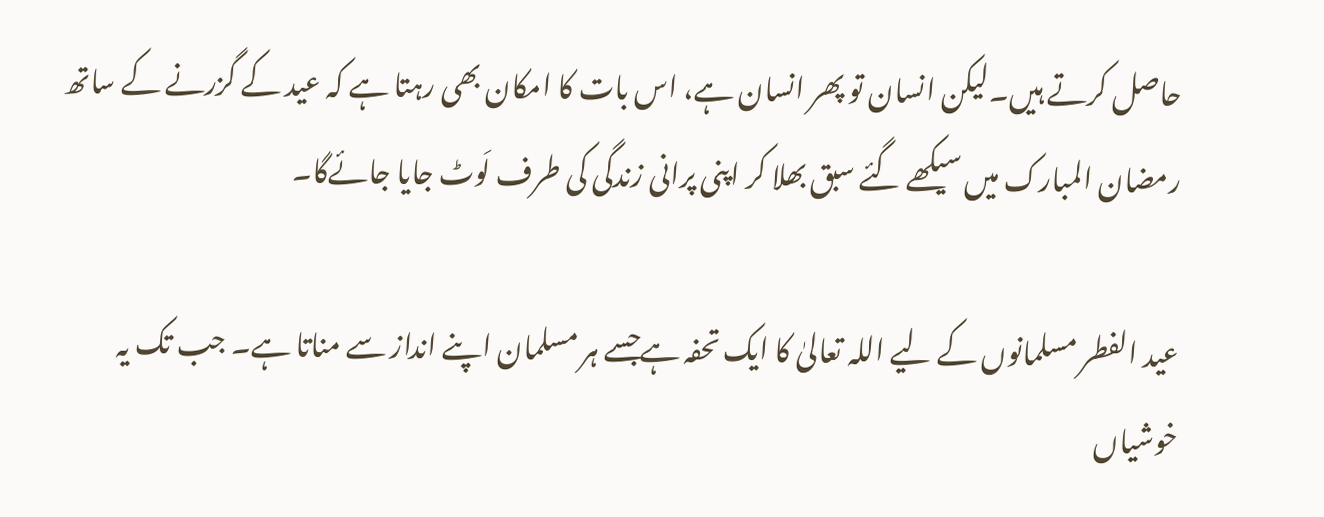حاصل کرتے ہیں۔لیکن انسان تو پھر انسان ہے، اس بات کا امکان بھی رہتا ہے کہ عید کے گزرنے کے ساتھ رمضان المبارک میں سیکھے گئے سبق بھلا کر اپنی پرانی زندگی کی طرف لَوٹ جایا جائےگا۔

عید الفطر مسلمانوں کے لیے اللہ تعالیٰ کا ایک تحفہ ہےجسے ہر مسلمان اپنے انداز سے مناتا ہے۔ جب تک یہ خوشیاں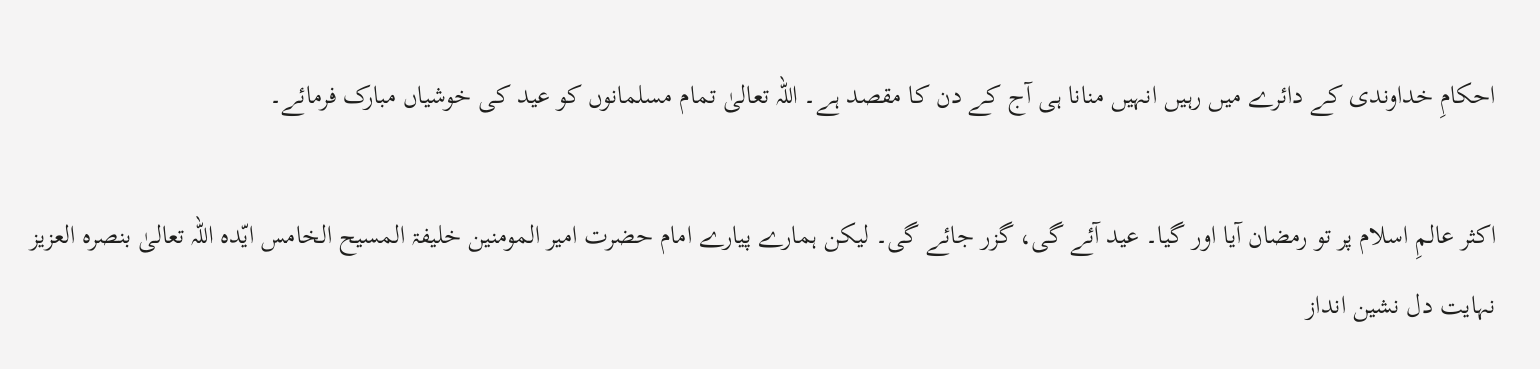احکامِ خداوندی کے دائرے میں رہیں انہیں منانا ہی آج کے دن کا مقصد ہے۔ اللہ تعالیٰ تمام مسلمانوں کو عید کی خوشیاں مبارک فرمائے۔

اکثر عالمِ اسلام پر تو رمضان آیا اور گیا۔ عید آئے گی، گزر جائے گی۔ لیکن ہمارے پیارے امام حضرت امیر المومنین خلیفۃ المسیح الخامس ایّدہ اللہ تعالیٰ بنصرہ العزیز نہایت دل نشین انداز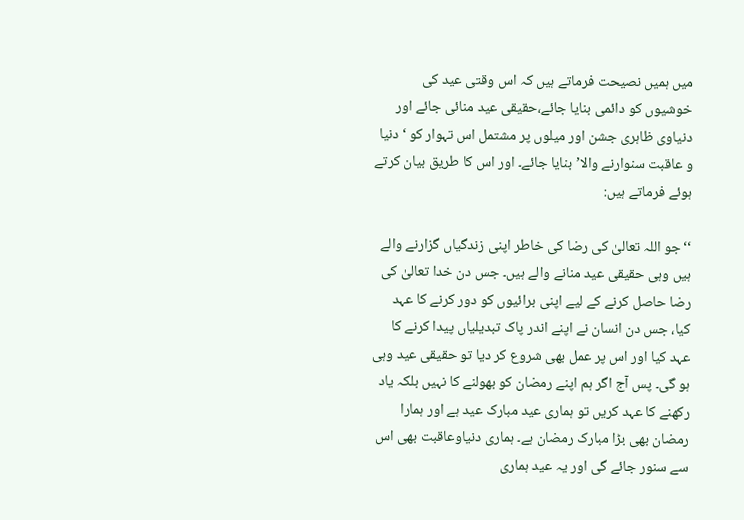میں ہمیں نصیحت فرماتے ہیں کہ اس وقتی عید کی خوشیوں کو دائمی بنایا جائے،حقیقی عید منائی جائے اور دنیاوی ظاہری جشن اور میلوں پر مشتمل اس تہوار کو ‘دنیا و عاقبت سنوارنے والا’بنایا جائے۔ اور اس کا طریق بیان کرتے ہوئے فرماتے ہیں:

‘‘جو اللہ تعالیٰ کی رضا کی خاطر اپنی زندگیاں گزارنے والے ہیں وہی حقیقی عید منانے والے ہیں۔ جس دن خدا تعالیٰ کی رضا حاصل کرنے کے لیے اپنی برائیوں کو دور کرنے کا عہد کیا، جس دن انسان نے اپنے اندر پاک تبدیلیاں پیدا کرنے کا عہد کیا اور اس پر عمل بھی شروع کر دیا تو حقیقی عید وہی ہو گی۔ پس آج اگر ہم اپنے رمضان کو بھولنے کا نہیں بلکہ یاد رکھنے کا عہد کریں تو ہماری عید مبارک عید ہے اور ہمارا رمضان بھی بڑا مبارک رمضان ہے۔ ہماری دنیاوعاقبت بھی اس سے سنور جائے گی اور یہ عید ہماری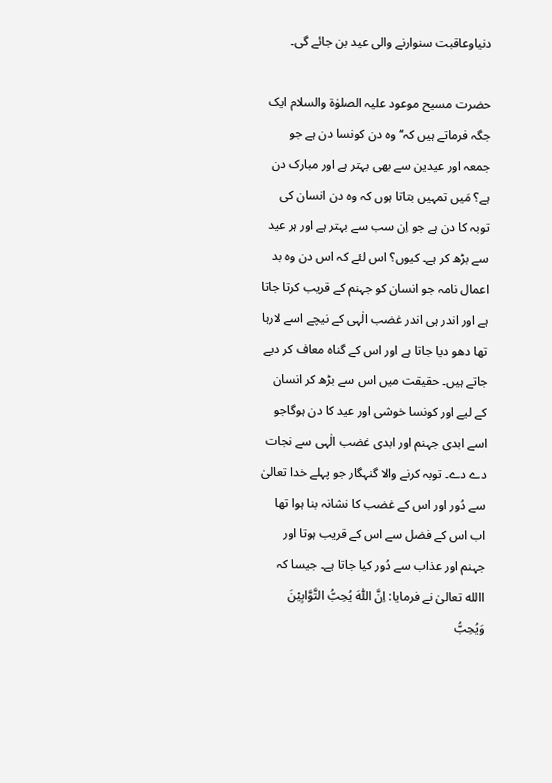دنیاوعاقبت سنوارنے والی عید بن جائے گی۔

حضرت مسیح موعود علیہ الصلوٰۃ والسلام ایک جگہ فرماتے ہیں کہ‘‘وہ دن کونسا دن ہے جو جمعہ اور عیدین سے بھی بہتر ہے اور مبارک دن ہے؟ مَیں تمہیں بتاتا ہوں کہ وہ دن انسان کی توبہ کا دن ہے جو اِن سب سے بہتر ہے اور ہر عید سے بڑھ کر ہے۔ کیوں؟ اس لئے کہ اس دن وہ بد اعمال نامہ جو انسان کو جہنم کے قریب کرتا جاتا ہے اور اندر ہی اندر غضب الٰہی کے نیچے اسے لارہا تھا دھو دیا جاتا ہے اور اس کے گناہ معاف کر دیے جاتے ہیں۔ حقیقت میں اس سے بڑھ کر انسان کے لیے اور کونسا خوشی اور عید کا دن ہوگاجو اسے ابدی جہنم اور ابدی غضب الٰہی سے نجات دے دے۔ توبہ کرنے والا گنہگار جو پہلے خدا تعالیٰ سے دُور اور اس کے غضب کا نشانہ بنا ہوا تھا اب اس کے فضل سے اس کے قریب ہوتا اور جہنم اور عذاب سے دُور کیا جاتا ہے۔ جیسا کہ االله تعالیٰ نے فرمایا: اِنَّ اللّٰہَ یُحِبُّ التَّوَّابِیْنَ وَیُحِبُّ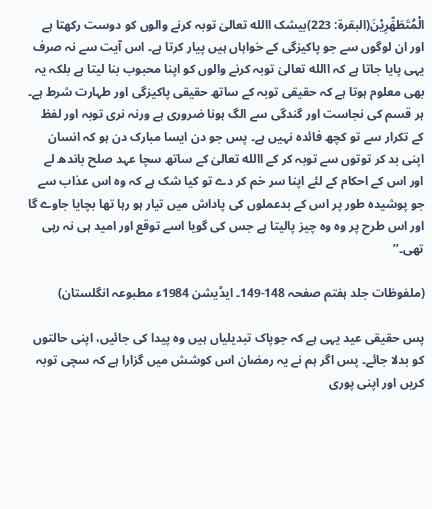الْمُتَطَھِّرِیْنَ(البقرۃ: 223)بیشک االله تعالیٰ توبہ کرنے والوں کو دوست رکھتا ہے اور ان لوگوں سے جو پاکیزگی کے خواہاں ہیں پیار کرتا ہے۔ اس آیت سے نہ صرف یہی پایا جاتا ہے کہ االله تعالیٰ توبہ کرنے والوں کو اپنا محبوب بنا لیتا ہے بلکہ یہ بھی معلوم ہوتا ہے کہ حقیقی توبہ کے ساتھ حقیقی پاکیزگی اور طہارت شرط ہے۔ ہر قسم کی نجاست اور گندگی سے الگ ہونا ضروری ہے ورنہ نری توبہ اور لفظ کے تکرار سے تو کچھ فائدہ نہیں ہے۔ پس جو دن ایسا مبارک دن ہو کہ انسان اپنی بد کر توتوں سے توبہ کر کے االله تعالیٰ کے ساتھ سچا عہد صلح باندھ لے اور اس کے احکام کے لئے اپنا سر خم کر دے تو کیا شک ہے کہ وہ اس عذاب سے جو پوشیدہ طور پر اس کے بدعملوں کی پاداش میں تیار ہو رہا تھا بچایا جاوے گا اور اس طرح پر وہ وہ چیز پالیتا ہے جس کی گویا اسے توقع اور امید ہی نہ رہی تھی۔’’

(ملفوظات جلد ہفتم صفحہ 148-149۔ ایڈیشن 1984ء مطبوعہ انگلستان)

پس حقیقی عید یہی ہے کہ جوپاک تبدیلیاں ہیں وہ پیدا کی جائیں، اپنی حالتوں کو بدلا جائے۔ پس اگر ہم نے یہ رمضان اس کوشش میں گزارا ہے کہ سچی توبہ کریں اور اپنی پوری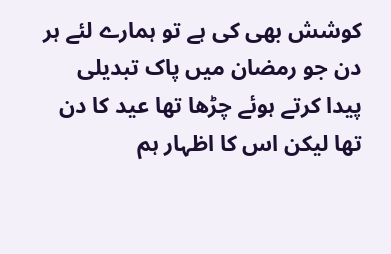کوشش بھی کی ہے تو ہمارے لئے ہر دن جو رمضان میں پاک تبدیلی پیدا کرتے ہوئے چڑھا تھا عید کا دن تھا لیکن اس کا اظہار ہم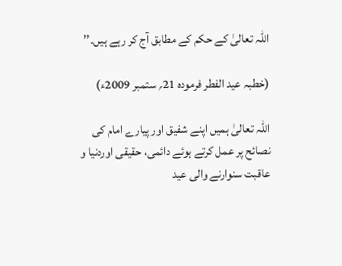اللہ تعالیٰ کے حکم کے مطابق آج کر رہے ہیں۔’’

(خطبہ عید الفطر فرمودہ 21؍ ستمبر 2009ء)

اللہ تعالیٰ ہمیں اپنے شفیق اور پیارے امام کی نصائح پر عمل کرتے ہوئے دائمی، حقیقی اوردنیا و عاقبت سنوارنے والی عید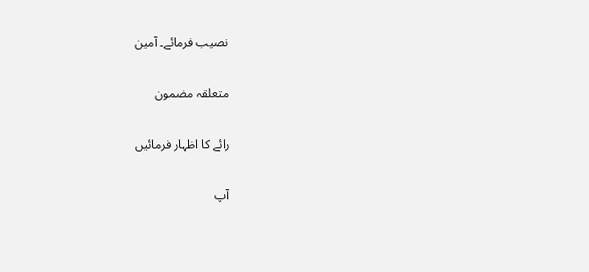نصیب فرمائے۔ آمین

متعلقہ مضمون

رائے کا اظہار فرمائیں

آپ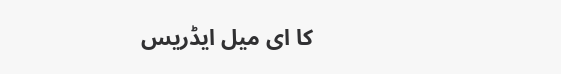کا ای میل ایڈریس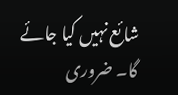شائع نہیں کیا جائے گا۔ ضروری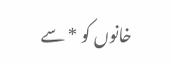خانوں کو * سے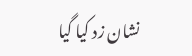نشان زد کیا گیا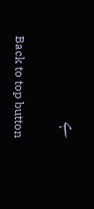ہے

Back to top button